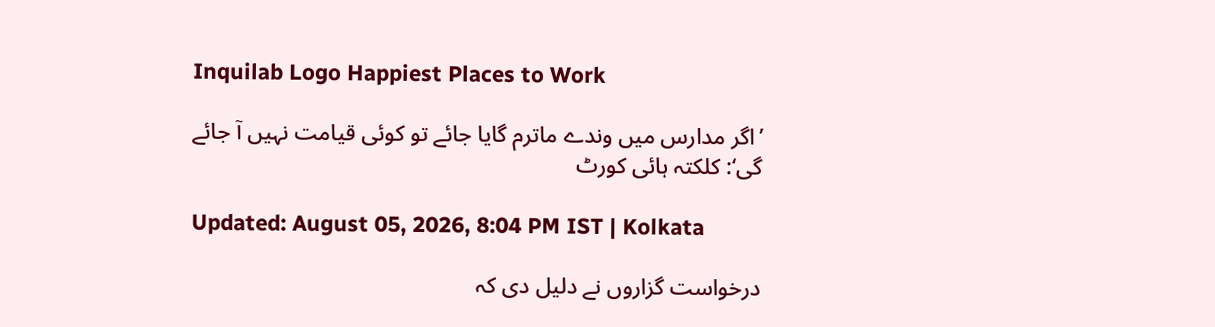Inquilab Logo Happiest Places to Work

’اگر مدارس میں وندے ماترم گایا جائے تو کوئی قیامت نہیں آ جائے گی‘: کلکتہ ہائی کورٹ

Updated: August 05, 2026, 8:04 PM IST | Kolkata

درخواست گزاروں نے دلیل دی کہ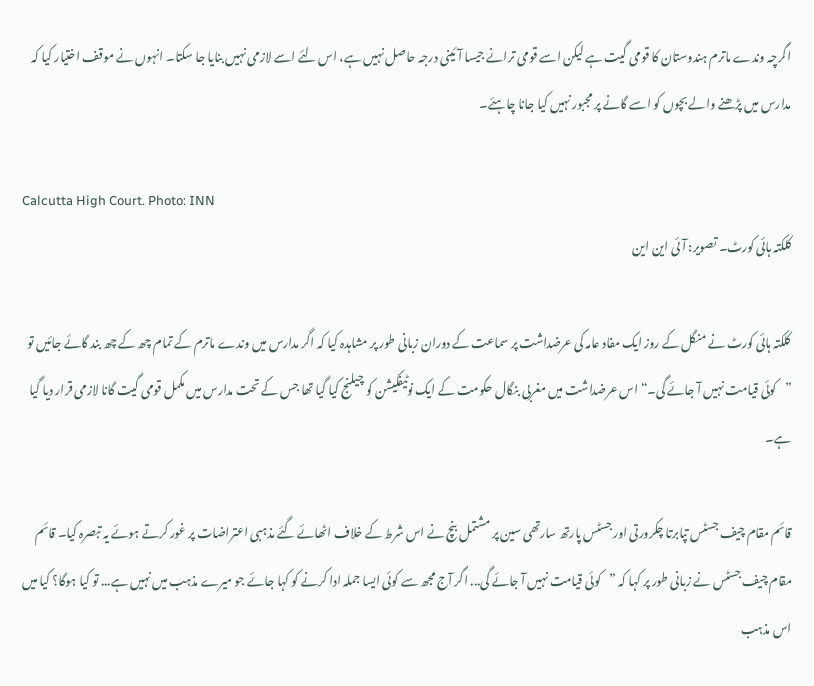اگرچہ وندے ماترم ہندوستان کا قومی گیت ہے لیکن اسے قومی ترانے جیسا آئینی درجہ حاصل نہیں ہے، اس لئے اسے لازمی نہیں بنایا جا سکتا۔ انہوں نے موقف اختیار کیا کہ مدارس میں پڑھنے والے بچوں کو اسے گانے پر مجبور نہیں کیا جانا چاہئے۔

Calcutta High Court. Photo: INN
کلکتہ ہائی کورٹ۔ تصویر: آئی این این

کلکتہ ہائی کورٹ نے منگل کے روز ایک مفاد عامہ کی عرضداشت پر سماعت کے دوران زبانی طور پر مشاہدہ کیا کہ اگر مدارس میں وندے ماترم کے تمام چھ کے چھ بند گائے جائیں تو ”کوئی قیامت نہیں آ جائے گی۔“ اس عرضداشت میں مغربی بنگال حکومت کے ایک نوٹیفکیشن کو چیلنج کیا گیا تھا جس کے تحت مدارس میں مکمل قومی گیت گانا لازمی قرار دیا گیا ہے۔

قائم مقام چیف جسٹس تپابرتا چکرورتی اور جسٹس پارتھ سارتھی سین پر مشتمل بنچ نے اس شرط کے خلاف اٹھائے گئے مذہبی اعتراضات پر غور کرتے ہوئے یہ تبصرہ کیا۔ قائم مقام چیف جسٹس نے زبانی طور پر کہا کہ ”کوئی قیامت نہیں آ جائے گی... اگر آج مجھ سے کوئی ایسا جملہ ادا کرنے کو کہا جائے جو میرے مذہب میں نہیں ہے... تو کیا ہوگا؟ کیا میں اس مذہب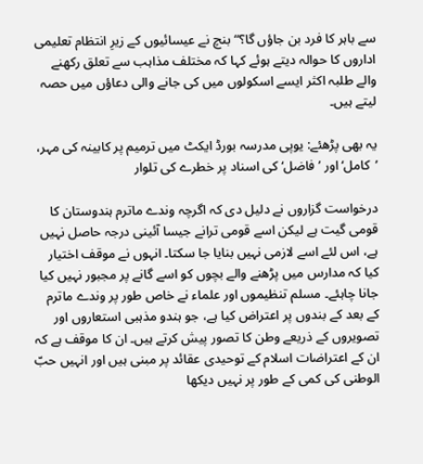سے باہر کا فرد بن جاؤں گا؟“ بنچ نے عیسائیوں کے زیرِ انتظام تعلیمی اداروں کا حوالہ دیتے ہوئے کہا کہ مختلف مذاہب سے تعلق رکھنے والے طلبہ اکثر ایسے اسکولوں میں کی جانے والی دعاؤں میں حصہ لیتے ہیں۔

یہ بھی پڑھئے: یوپی مدرسہ بورڈ ایکٹ میں ترمیم پر کابینہ کی مہر، ’کامل‘ اور ’فاضل‘ کی اسناد پر خطرے کی تلوار

درخواست گزاروں نے دلیل دی کہ اگرچہ وندے ماترم ہندوستان کا قومی گیت ہے لیکن اسے قومی ترانے جیسا آئینی درجہ حاصل نہیں ہے، اس لئے اسے لازمی نہیں بنایا جا سکتا۔ انہوں نے موقف اختیار کیا کہ مدارس میں پڑھنے والے بچوں کو اسے گانے پر مجبور نہیں کیا جانا چاہئے۔ مسلم تنظیموں اور علماء نے خاص طور پر وندے ماترم کے بعد کے بندوں پر اعتراض کیا ہے، جو ہندو مذہبی استعاروں اور تصویروں کے ذریعے وطن کا تصور پیش کرتے ہیں۔ ان کا موقف ہے کہ ان کے اعتراضات اسلام کے توحیدی عقائد پر مبنی ہیں اور انہیں حبّ الوطنی کی کمی کے طور پر نہیں دیکھا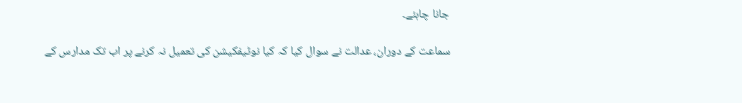جانا چاہئے۔

سماعت کے دوران، عدالت نے سوال کیا کہ کیا نوٹیفکیشن کی تعمیل نہ کرنے پر اب تک مدارس کے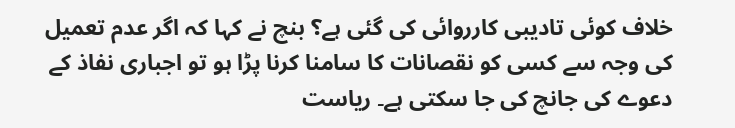خلاف کوئی تادیبی کارروائی کی گئی ہے؟ بنچ نے کہا کہ اگر عدم تعمیل کی وجہ سے کسی کو نقصانات کا سامنا کرنا پڑا ہو تو اجباری نفاذ کے دعوے کی جانچ کی جا سکتی ہے۔ ریاست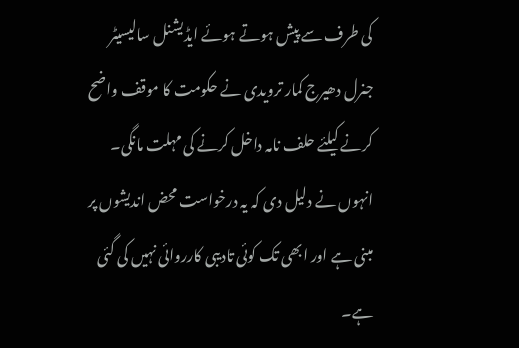کی طرف سے پیش ہوتے ہوئے ایڈیشنل سالیسیٹر جنرل دھیرج کمار ترویدی نے حکومت کا موقف واضح کرنے کیلئے حلف نامہ داخل کرنے کی مہلت مانگی۔ انہوں نے دلیل دی کہ یہ درخواست محض اندیشوں پر مبنی ہے اور ابھی تک کوئی تادیبی کارروائی نہیں کی گئی ہے۔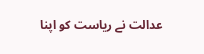عدالت نے ریاست کو اپنا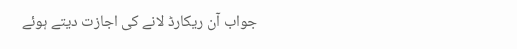جواب آن ریکارڈ لانے کی اجازت دیتے ہوئے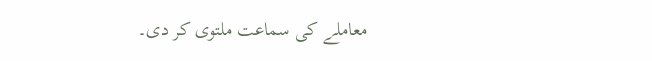معاملے کی سماعت ملتوی کر دی۔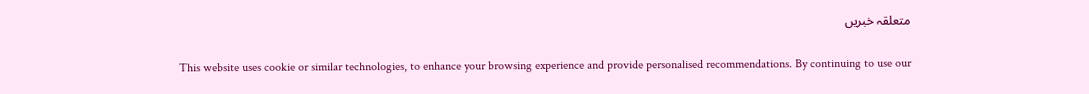متعلقہ خبریں

This website uses cookie or similar technologies, to enhance your browsing experience and provide personalised recommendations. By continuing to use our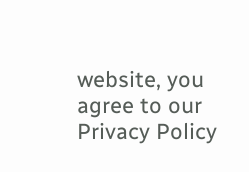website, you agree to our Privacy Policy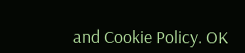and Cookie Policy. OK